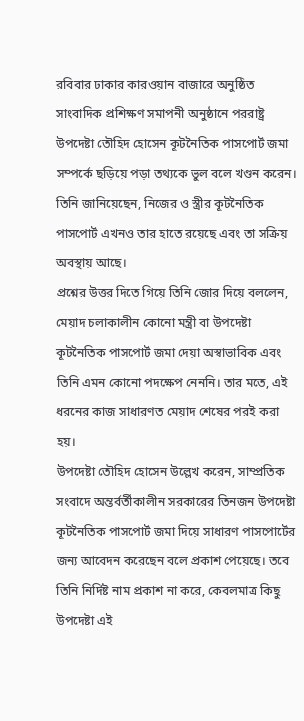রবিবার ঢাকার কারওয়ান বাজারে অনুষ্ঠিত সাংবাদিক প্রশিক্ষণ সমাপনী অনুষ্ঠানে পররাষ্ট্র উপদেষ্টা তৌহিদ হোসেন কূটনৈতিক পাসপোর্ট জমা সম্পর্কে ছড়িয়ে পড়া তথ্যকে ভুল বলে খণ্ডন করেন। তিনি জানিয়েছেন, নিজের ও স্ত্রীর কূটনৈতিক পাসপোর্ট এখনও তার হাতে রয়েছে এবং তা সক্রিয় অবস্থায় আছে।
প্রশ্নের উত্তর দিতে গিয়ে তিনি জোর দিয়ে বললেন, মেয়াদ চলাকালীন কোনো মন্ত্রী বা উপদেষ্টা কূটনৈতিক পাসপোর্ট জমা দেয়া অস্বাভাবিক এবং তিনি এমন কোনো পদক্ষেপ নেননি। তার মতে, এই ধরনের কাজ সাধারণত মেয়াদ শেষের পরই করা হয়।
উপদেষ্টা তৌহিদ হোসেন উল্লেখ করেন, সাম্প্রতিক সংবাদে অন্তর্বর্তীকালীন সরকারের তিনজন উপদেষ্টা কূটনৈতিক পাসপোর্ট জমা দিয়ে সাধারণ পাসপোর্টের জন্য আবেদন করেছেন বলে প্রকাশ পেয়েছে। তবে তিনি নির্দিষ্ট নাম প্রকাশ না করে, কেবলমাত্র কিছু উপদেষ্টা এই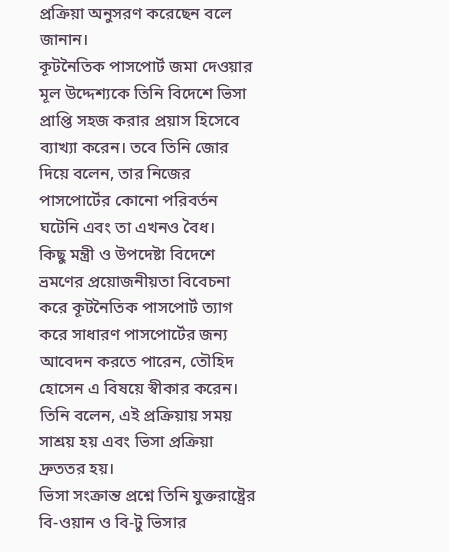প্রক্রিয়া অনুসরণ করেছেন বলে জানান।
কূটনৈতিক পাসপোর্ট জমা দেওয়ার মূল উদ্দেশ্যকে তিনি বিদেশে ভিসা প্রাপ্তি সহজ করার প্রয়াস হিসেবে ব্যাখ্যা করেন। তবে তিনি জোর দিয়ে বলেন, তার নিজের পাসপোর্টের কোনো পরিবর্তন ঘটেনি এবং তা এখনও বৈধ।
কিছু মন্ত্রী ও উপদেষ্টা বিদেশে ভ্রমণের প্রয়োজনীয়তা বিবেচনা করে কূটনৈতিক পাসপোর্ট ত্যাগ করে সাধারণ পাসপোর্টের জন্য আবেদন করতে পারেন, তৌহিদ হোসেন এ বিষয়ে স্বীকার করেন। তিনি বলেন, এই প্রক্রিয়ায় সময় সাশ্রয় হয় এবং ভিসা প্রক্রিয়া দ্রুততর হয়।
ভিসা সংক্রান্ত প্রশ্নে তিনি যুক্তরাষ্ট্রের বি-ওয়ান ও বি-টু ভিসার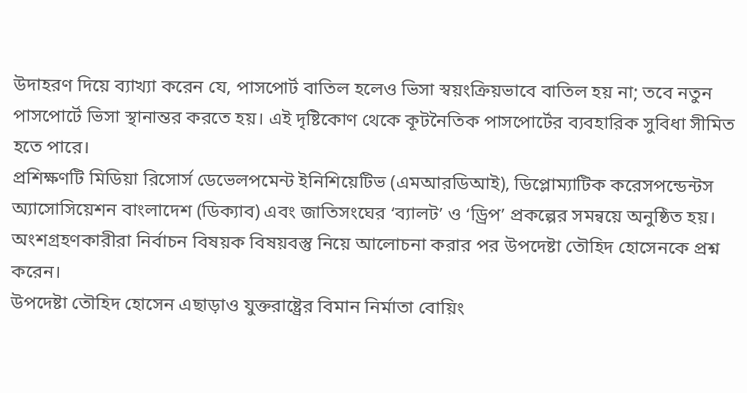উদাহরণ দিয়ে ব্যাখ্যা করেন যে, পাসপোর্ট বাতিল হলেও ভিসা স্বয়ংক্রিয়ভাবে বাতিল হয় না; তবে নতুন পাসপোর্টে ভিসা স্থানান্তর করতে হয়। এই দৃষ্টিকোণ থেকে কূটনৈতিক পাসপোর্টের ব্যবহারিক সুবিধা সীমিত হতে পারে।
প্রশিক্ষণটি মিডিয়া রিসোর্স ডেভেলপমেন্ট ইনিশিয়েটিভ (এমআরডিআই), ডিপ্লোম্যাটিক করেসপন্ডেন্টস অ্যাসোসিয়েশন বাংলাদেশ (ডিক্যাব) এবং জাতিসংঘের ‘ব্যালট’ ও ‘ড্রিপ’ প্রকল্পের সমন্বয়ে অনুষ্ঠিত হয়। অংশগ্রহণকারীরা নির্বাচন বিষয়ক বিষয়বস্তু নিয়ে আলোচনা করার পর উপদেষ্টা তৌহিদ হোসেনকে প্রশ্ন করেন।
উপদেষ্টা তৌহিদ হোসেন এছাড়াও যুক্তরাষ্ট্রের বিমান নির্মাতা বোয়িং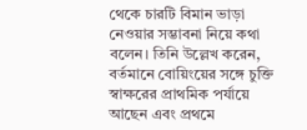থেকে চারটি বিমান ভাড়া নেওয়ার সম্ভাবনা নিয়ে কথা বলেন। তিনি উল্লেখ করেন, বর্তমানে বোয়িংয়ের সঙ্গে চুক্তি স্বাক্ষরের প্রাথমিক পর্যায়ে আছেন এবং প্রথমে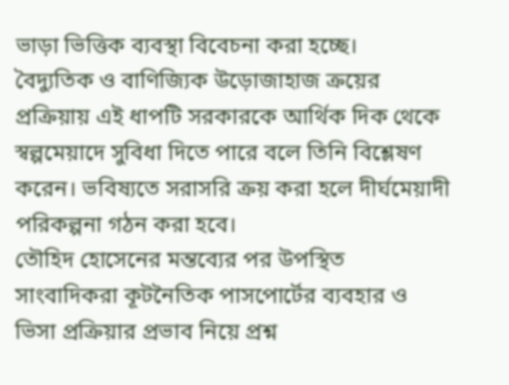ভাড়া ভিত্তিক ব্যবস্থা বিবেচনা করা হচ্ছে।
বৈদ্যুতিক ও বাণিজ্যিক উড়োজাহাজ ক্রয়ের প্রক্রিয়ায় এই ধাপটি সরকারকে আর্থিক দিক থেকে স্বল্পমেয়াদে সুবিধা দিতে পারে বলে তিনি বিশ্লেষণ করেন। ভবিষ্যতে সরাসরি ক্রয় করা হলে দীর্ঘমেয়াদী পরিকল্পনা গঠন করা হবে।
তৌহিদ হোসেনের মন্তব্যের পর উপস্থিত সাংবাদিকরা কূটনৈতিক পাসপোর্টের ব্যবহার ও ভিসা প্রক্রিয়ার প্রভাব নিয়ে প্রশ্ন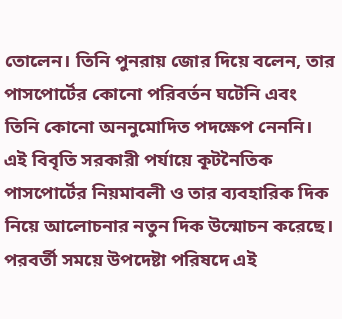তোলেন। তিনি পুনরায় জোর দিয়ে বলেন, তার পাসপোর্টের কোনো পরিবর্তন ঘটেনি এবং তিনি কোনো অননুমোদিত পদক্ষেপ নেননি।
এই বিবৃতি সরকারী পর্যায়ে কূটনৈতিক পাসপোর্টের নিয়মাবলী ও তার ব্যবহারিক দিক নিয়ে আলোচনার নতুন দিক উন্মোচন করেছে। পরবর্তী সময়ে উপদেষ্টা পরিষদে এই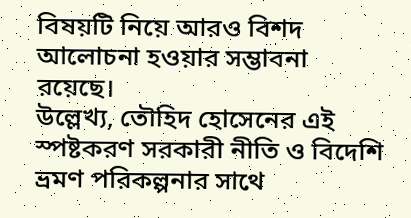বিষয়টি নিয়ে আরও বিশদ আলোচনা হওয়ার সম্ভাবনা রয়েছে।
উল্লেখ্য, তৌহিদ হোসেনের এই স্পষ্টকরণ সরকারী নীতি ও বিদেশি ভ্রমণ পরিকল্পনার সাথে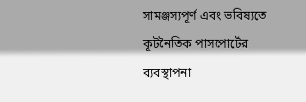সামঞ্জস্যপূর্ণ এবং ভবিষ্যতে কূটনৈতিক পাসপোর্টের ব্যবস্থাপনা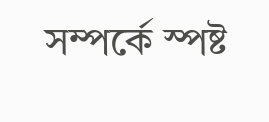সম্পর্কে স্পষ্ট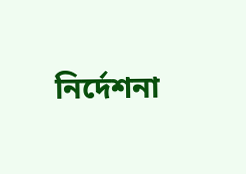নির্দেশনা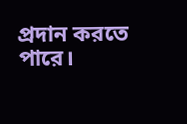প্রদান করতে পারে।